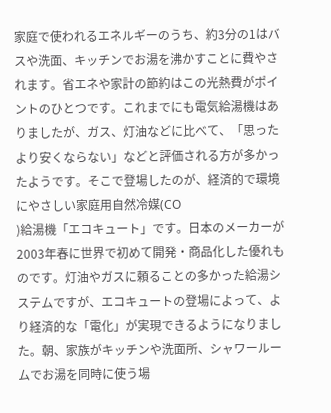家庭で使われるエネルギーのうち、約3分の1はバスや洗面、キッチンでお湯を沸かすことに費やされます。省エネや家計の節約はこの光熱費がポイントのひとつです。これまでにも電気給湯機はありましたが、ガス、灯油などに比べて、「思ったより安くならない」などと評価される方が多かったようです。そこで登場したのが、経済的で環境にやさしい家庭用自然冷媒(CO
)給湯機「エコキュート」です。日本のメーカーが2003年春に世界で初めて開発・商品化した優れものです。灯油やガスに頼ることの多かった給湯システムですが、エコキュートの登場によって、より経済的な「電化」が実現できるようになりました。朝、家族がキッチンや洗面所、シャワールームでお湯を同時に使う場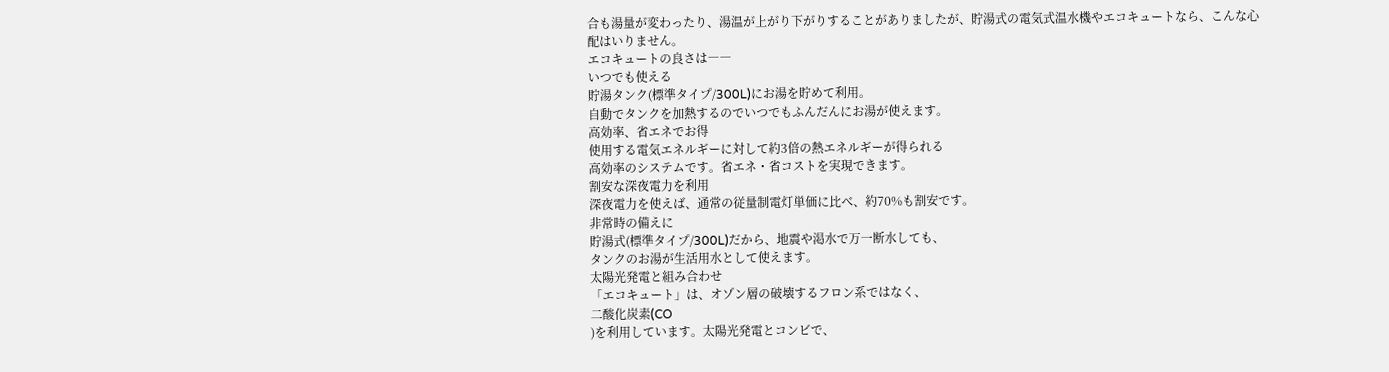合も湯量が変わったり、湯温が上がり下がりすることがありましたが、貯湯式の電気式温水機やエコキュートなら、こんな心配はいりません。
エコキュートの良さは――
いつでも使える
貯湯タンク(標準タイプ/300L)にお湯を貯めて利用。
自動でタンクを加熱するのでいつでもふんだんにお湯が使えます。
高効率、省エネでお得
使用する電気エネルギーに対して約3倍の熱エネルギーが得られる
高効率のシステムです。省エネ・省コストを実現できます。
割安な深夜電力を利用
深夜電力を使えば、通常の従量制電灯単価に比べ、約70%も割安です。
非常時の備えに
貯湯式(標準タイプ/300L)だから、地震や渇水で万一断水しても、
タンクのお湯が生活用水として使えます。
太陽光発電と組み合わせ
「エコキュート」は、オゾン層の破壊するフロン系ではなく、
二酸化炭素(CO
)を利用しています。太陽光発電とコンビで、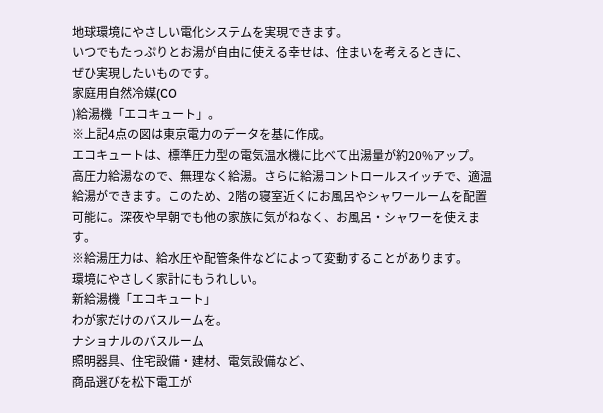地球環境にやさしい電化システムを実現できます。
いつでもたっぷりとお湯が自由に使える幸せは、住まいを考えるときに、
ぜひ実現したいものです。
家庭用自然冷媒(CO
)給湯機「エコキュート」。
※上記4点の図は東京電力のデータを基に作成。
エコキュートは、標準圧力型の電気温水機に比べて出湯量が約20%アップ。高圧力給湯なので、無理なく給湯。さらに給湯コントロールスイッチで、適温給湯ができます。このため、2階の寝室近くにお風呂やシャワールームを配置可能に。深夜や早朝でも他の家族に気がねなく、お風呂・シャワーを使えます。
※給湯圧力は、給水圧や配管条件などによって変動することがあります。
環境にやさしく家計にもうれしい。
新給湯機「エコキュート」
わが家だけのバスルームを。
ナショナルのバスルーム
照明器具、住宅設備・建材、電気設備など、
商品選びを松下電工が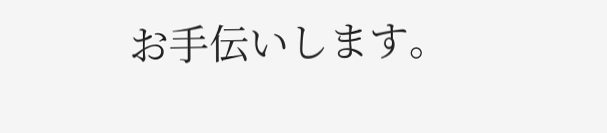お手伝いします。